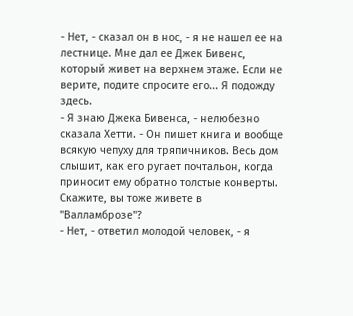- Нет, - сказал он в нос, - я не нашел ее на лестнице. Мне дал ее Джек Бивенс, который живет на верхнем этаже. Если не верите, подите спросите его... Я подожду здесь.
- Я знаю Джека Бивенса, - нелюбезно сказала Хетти. - Он пишет книга и вообще всякую чепуху для тряпичников. Весь дом слышит, как его ругает почтальон, когда приносит ему обратно толстые конверты. Скажите, вы тоже живете в "Валламброзе"?
- Нет, - ответил молодой человек, - я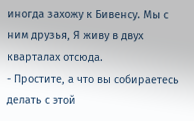иногда захожу к Бивенсу. Мы с ним друзья, Я живу в двух кварталах отсюда.
- Простите, а что вы собираетесь делать с этой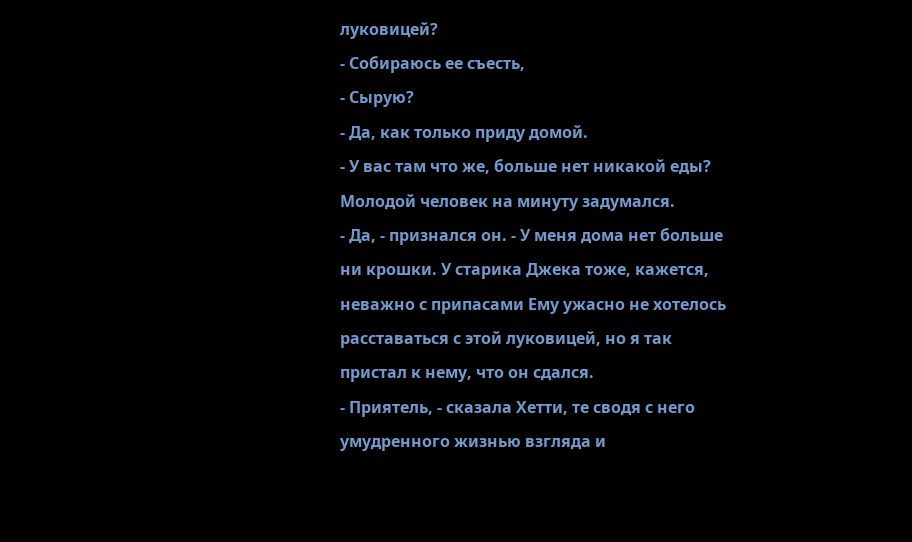луковицей?
- Собираюсь ее съесть,
- Сырую?
- Да, как только приду домой.
- У вас там что же, больше нет никакой еды?
Молодой человек на минуту задумался.
- Да, - признался он. - У меня дома нет больше ни крошки. У старика Джека тоже, кажется, неважно с припасами Ему ужасно не хотелось расставаться с этой луковицей, но я так пристал к нему, что он сдался.
- Приятель, - сказала Хетти, те сводя с него умудренного жизнью взгляда и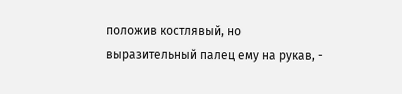положив костлявый, но выразительный палец ему на рукав, -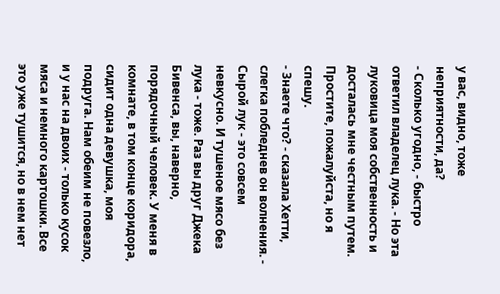у вас, видно, тоже неприятности, да?
- Сколько угодно, - быстро ответил владелец лука. - Но эта луковица моя собственность и досталась мне честным путем. Простите, пожалуйста, но я спешу.
- Знаете что? - сказала Хетти, слегка побледнев он волнения. - Сырой лук - это совсем невкусно. И тушеное мясо без лука - тоже. Раз вы друг Джека Бивенса, вы, наверно, порядочный человек. У меня в комнате, в том конце коридора, сидит одна девушка, моя подруга. Нам обеим не повезло, и у нас на двоих - только кусок мяса и немного картошки. Все это уже тушится, но в нем нет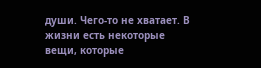души. Чего-то не хватает. В жизни есть некоторые вещи, которые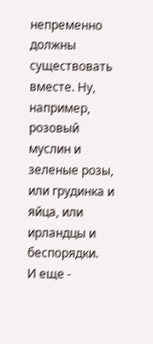непременно должны существовать вместе. Ну, например, розовый муслин и зеленые розы, или грудинка и яйца, или ирландцы и беспорядки.
И еще -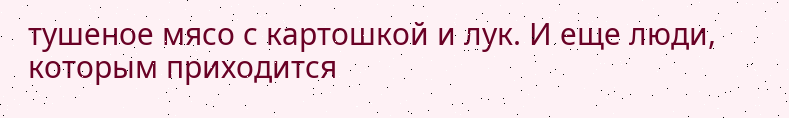тушеное мясо с картошкой и лук. И еще люди, которым приходится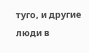туго, и другие люди в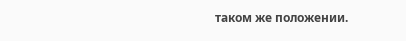таком же положении.